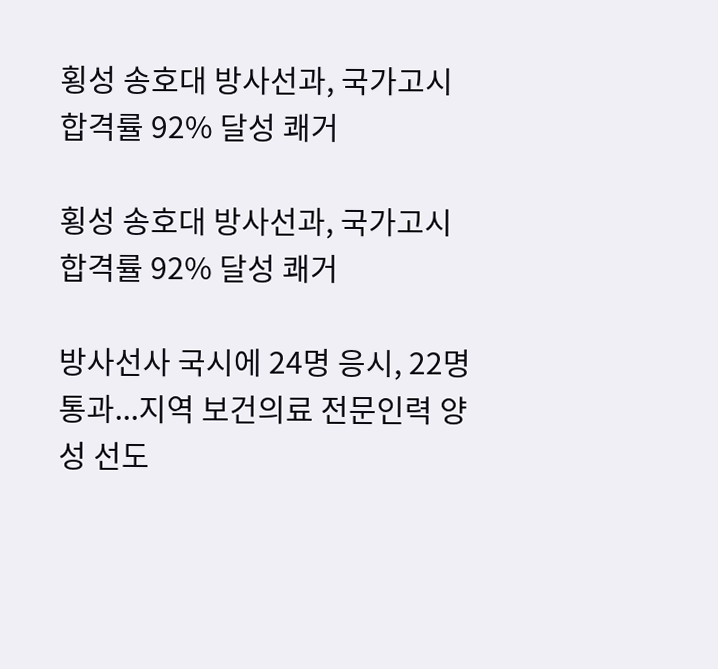횡성 송호대 방사선과, 국가고시 합격률 92% 달성 쾌거

횡성 송호대 방사선과, 국가고시 합격률 92% 달성 쾌거

방사선사 국시에 24명 응시, 22명 통과...지역 보건의료 전문인력 양성 선도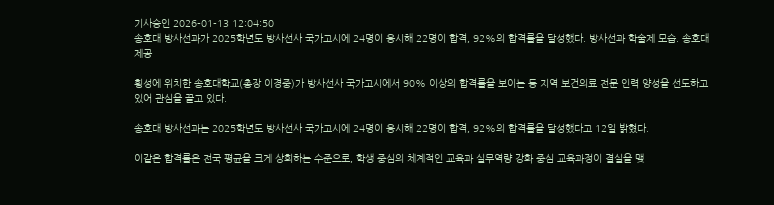기사승인 2026-01-13 12:04:50
송호대 방사선과가 2025학년도 방사선사 국가고시에 24명이 응시해 22명이 합격, 92%의 합격률을 달성했다. 방사선과 학술제 모습. 송호대 제공

횡성에 위치한 송호대학교(총장 이경중)가 방사선사 국가고시에서 90% 이상의 합격률을 보이는 등 지역 보건의료 전문 인력 양성을 선도하고 있어 관심을 끌고 있다.

송호대 방사선과는 2025학년도 방사선사 국가고시에 24명이 응시해 22명이 합격, 92%의 합격률을 달성했다고 12일 밝혔다.

이같은 합격률은 전국 평균을 크게 상회하는 수준으로, 학생 중심의 체계적인 교육과 실무역량 강화 중심 교육과정이 결실을 맺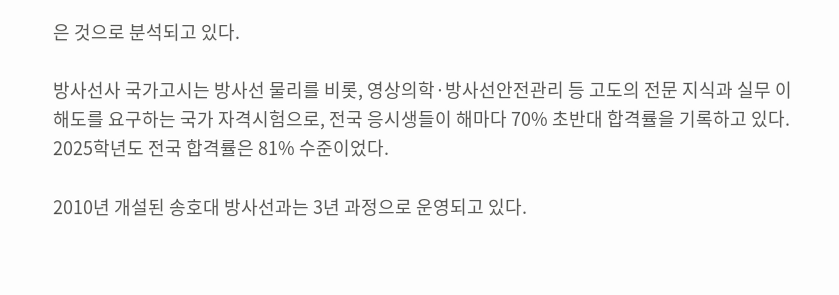은 것으로 분석되고 있다.

방사선사 국가고시는 방사선 물리를 비롯, 영상의학·방사선안전관리 등 고도의 전문 지식과 실무 이해도를 요구하는 국가 자격시험으로, 전국 응시생들이 해마다 70% 초반대 합격률을 기록하고 있다. 2025학년도 전국 합격률은 81% 수준이었다.

2010년 개설된 송호대 방사선과는 3년 과정으로 운영되고 있다.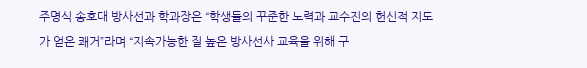주명식 송호대 방사선과 학과장은 “학생들의 꾸준한 노력과 교수진의 헌신적 지도가 얻은 쾌거”라며 “지속가능한 질 높은 방사선사 교육을 위해 구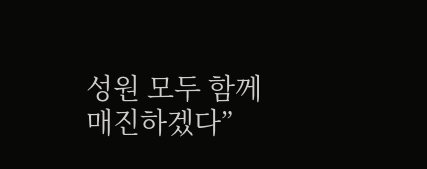성원 모두 함께 매진하겠다”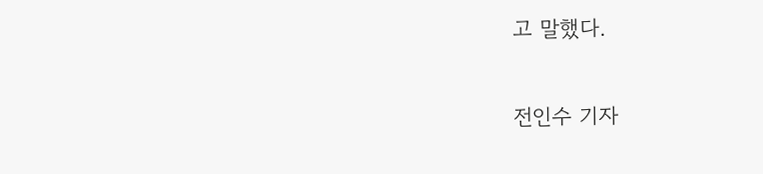고 말했다.

전인수 기자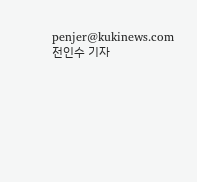penjer@kukinews.com
전인수 기자